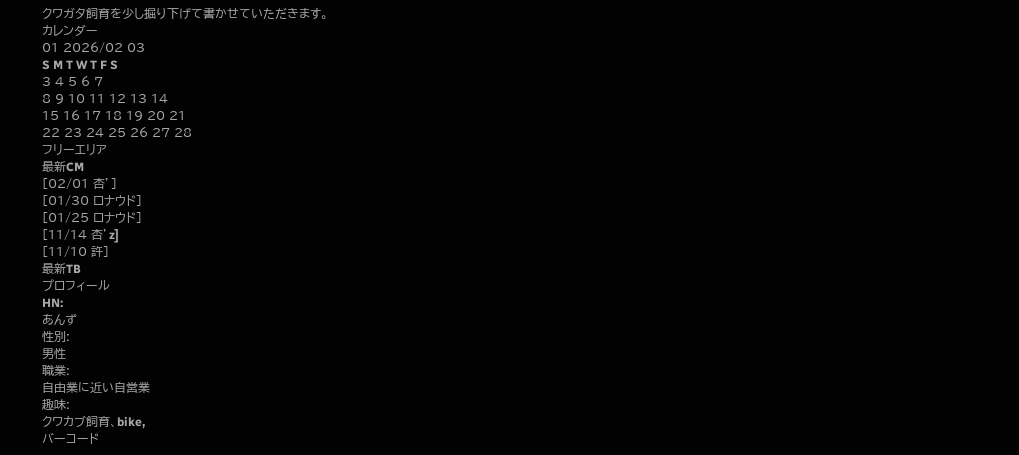クワガタ飼育を少し掘り下げて書かせていただきます。
カレンダー
01 2026/02 03
S M T W T F S
3 4 5 6 7
8 9 10 11 12 13 14
15 16 17 18 19 20 21
22 23 24 25 26 27 28
フリーエリア
最新CM
[02/01 杏’]
[01/30 ロナウド]
[01/25 ロナウド]
[11/14 杏’z]
[11/10 許]
最新TB
プロフィール
HN:
あんず
性別:
男性
職業:
自由業に近い自営業
趣味:
クワカブ飼育、bike,
バーコード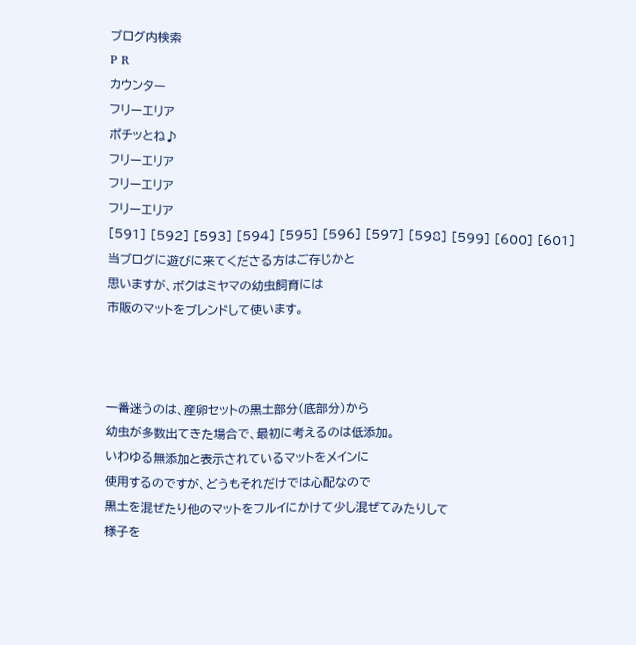ブログ内検索
P R
カウンター
フリーエリア
ポチッとね♪
フリーエリア
フリーエリア
フリーエリア
[591] [592] [593] [594] [595] [596] [597] [598] [599] [600] [601]
当ブログに遊びに来てくださる方はご存じかと
思いますが、ボクはミヤマの幼虫飼育には
市販のマットをブレンドして使います。



一番迷うのは、産卵セットの黒土部分(底部分)から
幼虫が多数出てきた場合で、最初に考えるのは低添加。
いわゆる無添加と表示されているマットをメインに
使用するのですが、どうもそれだけでは心配なので
黒土を混ぜたり他のマットをフルイにかけて少し混ぜてみたりして
様子を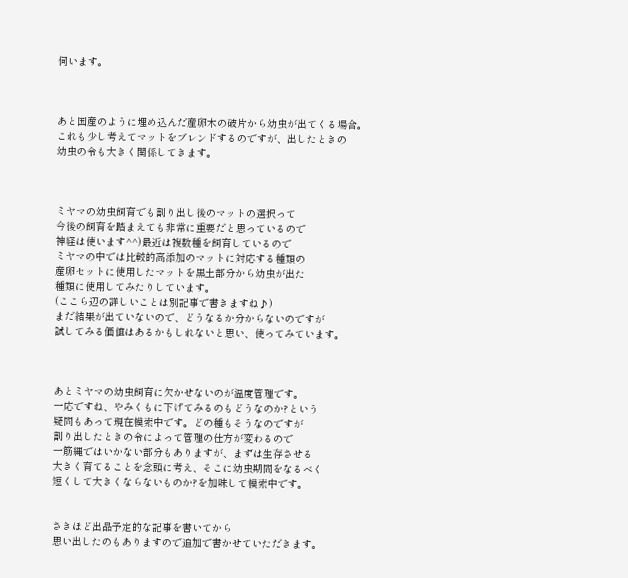伺います。



あと国産のように埋め込んだ産卵木の破片から幼虫が出てくる場合。
これも少し考えてマットをブレンドするのですが、出したときの
幼虫の令も大きく関係してきます。



ミヤマの幼虫飼育でも割り出し後のマットの選択って
今後の飼育を踏まえても非常に重要だと思っているので
神経は使います^^)最近は複数種を飼育しているので
ミヤマの中では比較的高添加のマットに対応する種類の
産卵セットに使用したマットを黒土部分から幼虫が出た
種類に使用してみたりしています。
(ここら辺の詳しいことは別記事で書きますね♪)
まだ結果が出ていないので、どうなるか分からないのですが
試してみる価値はあるかもしれないと思い、使ってみています。



あとミヤマの幼虫飼育に欠かせないのが温度管理です。
一応ですね、やみくもに下げてみるのもどうなのか?という
疑問もあって現在模索中です。どの種もそうなのですが
割り出したときの令によって管理の仕方が変わるので
一筋縄ではいかない部分もありますが、まずは生存させる
大きく育てることを念頭に考え、そこに幼虫期間をなるべく
短くして大きくならないものか?を加味して模索中です。


さきほど出品予定的な記事を書いてから
思い出したのもありますので追加で書かせていただきます。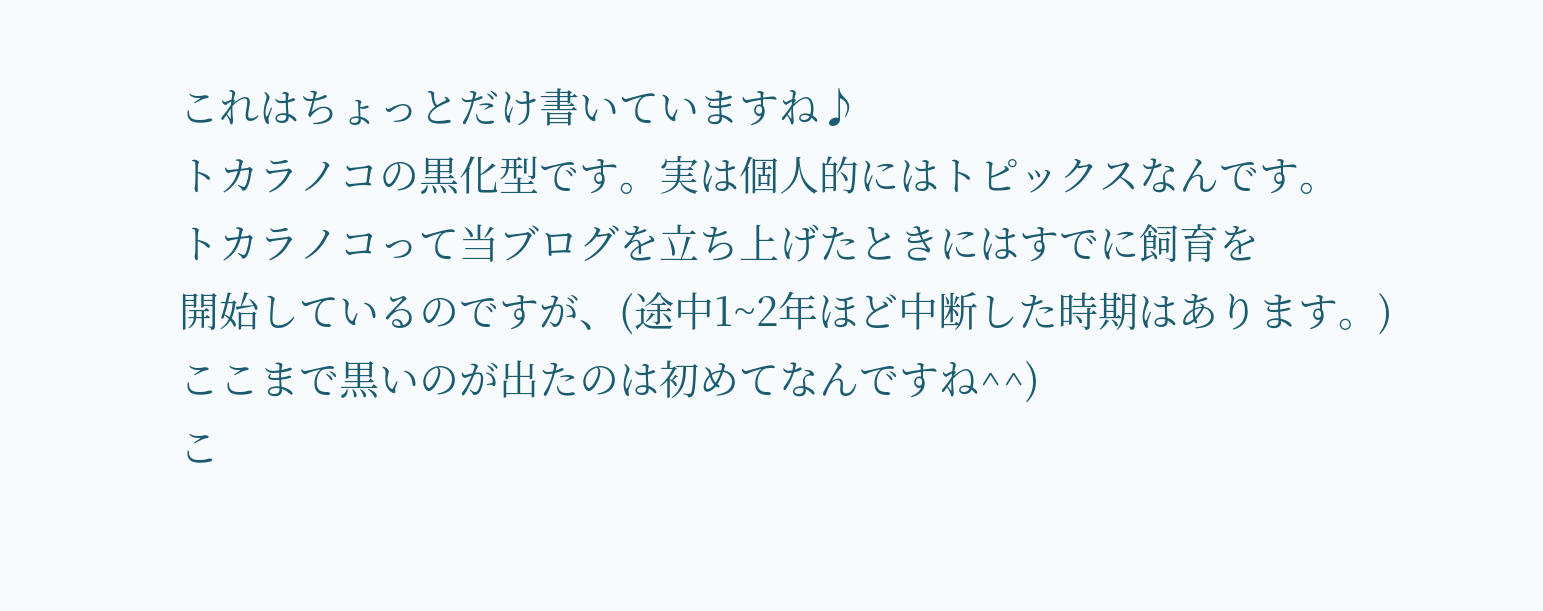これはちょっとだけ書いていますね♪
トカラノコの黒化型です。実は個人的にはトピックスなんです。
トカラノコって当ブログを立ち上げたときにはすでに飼育を
開始しているのですが、(途中1~2年ほど中断した時期はあります。)
ここまで黒いのが出たのは初めてなんですね^^)
こ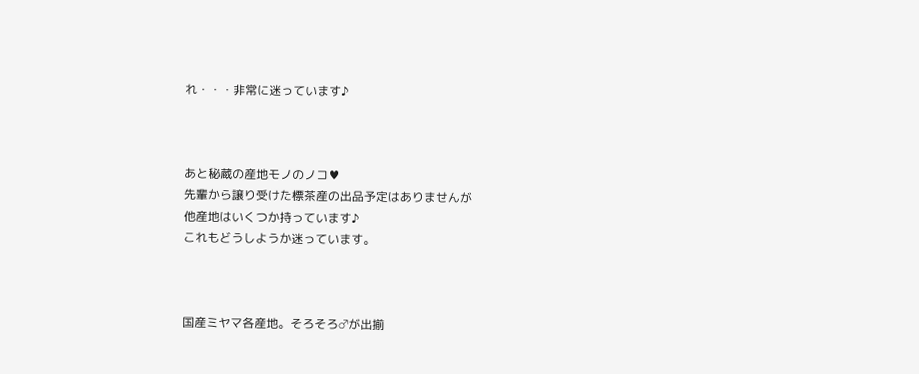れ・・・非常に迷っています♪



あと秘蔵の産地モノのノコ♥
先輩から譲り受けた標茶産の出品予定はありませんが
他産地はいくつか持っています♪
これもどうしようか迷っています。



国産ミヤマ各産地。そろそろ♂が出揃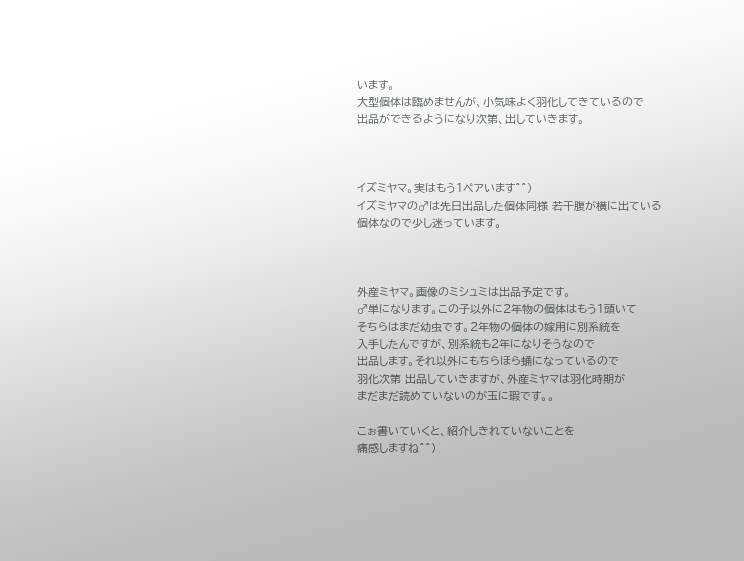います。
大型個体は臨めませんが、小気味よく羽化してきているので
出品ができるようになり次第、出していきます。



イズミヤマ。実はもう1ペアいます^^)
イズミヤマの♂は先日出品した個体同様 若干腹が横に出ている
個体なので少し迷っています。



外産ミヤマ。画像のミシュミは出品予定です。
♂単になります。この子以外に2年物の個体はもう1頭いて
そちらはまだ幼虫です。2年物の個体の嫁用に別系統を
入手したんですが、別系統も2年になりそうなので
出品します。それ以外にもちらほら蛹になっているので
羽化次第 出品していきますが、外産ミヤマは羽化時期が
まだまだ読めていないのが玉に瑕です。。

こぉ書いていくと、紹介しきれていないことを
痛感しますね^^)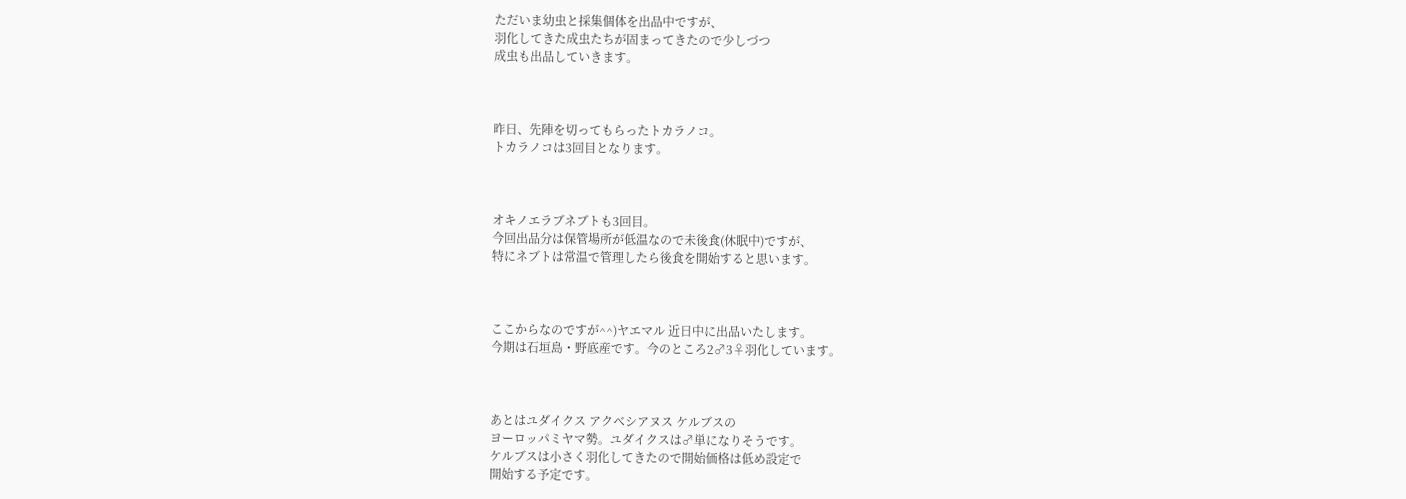ただいま幼虫と採集個体を出品中ですが、
羽化してきた成虫たちが固まってきたので少しづつ
成虫も出品していきます。



昨日、先陣を切ってもらったトカラノコ。
トカラノコは3回目となります。



オキノエラブネブトも3回目。
今回出品分は保管場所が低温なので未後食(休眠中)ですが、
特にネブトは常温で管理したら後食を開始すると思います。



ここからなのですが^^)ヤエマル 近日中に出品いたします。
今期は石垣島・野底産です。今のところ2♂3♀羽化しています。



あとはユダイクス アクベシアヌス ケルブスの
ヨーロッパミヤマ勢。ユダイクスは♂単になりそうです。
ケルブスは小さく羽化してきたので開始価格は低め設定で
開始する予定です。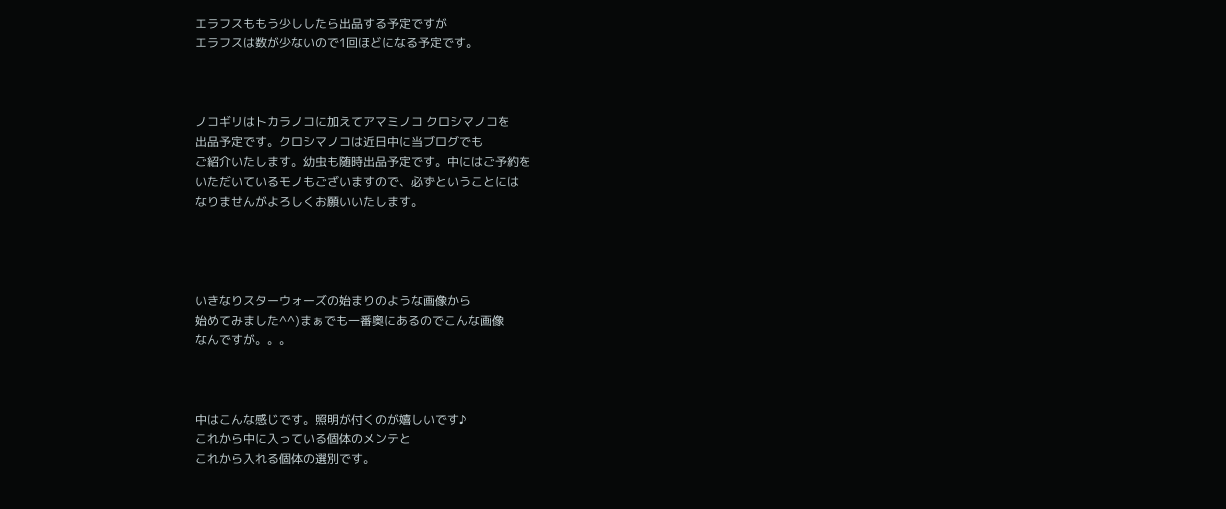エラフスももう少ししたら出品する予定ですが
エラフスは数が少ないので1回ほどになる予定です。



ノコギリはトカラノコに加えてアマミノコ クロシマノコを
出品予定です。クロシマノコは近日中に当ブログでも
ご紹介いたします。幼虫も随時出品予定です。中にはご予約を
いただいているモノもございますので、必ずということには
なりませんがよろしくお願いいたします。




いきなりスターウォーズの始まりのような画像から
始めてみました^^)まぁでも一番奥にあるのでこんな画像
なんですが。。。



中はこんな感じです。照明が付くのが嬉しいです♪
これから中に入っている個体のメンテと
これから入れる個体の選別です。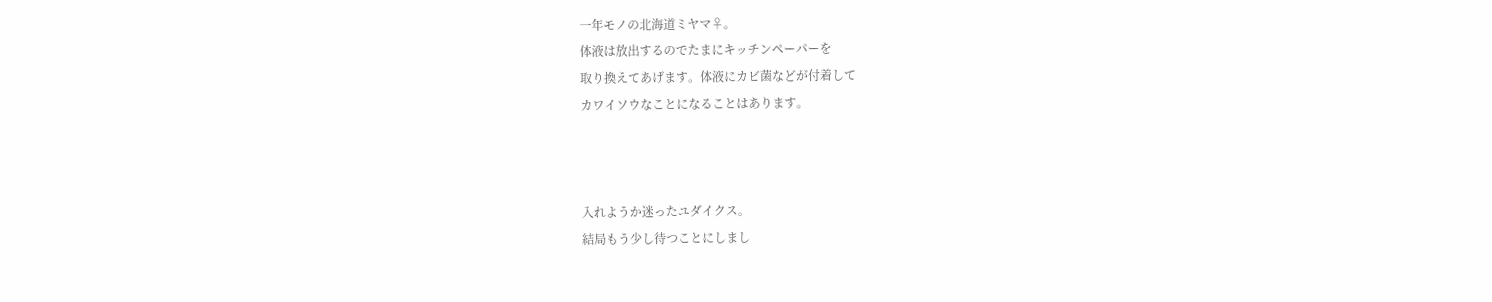一年モノの北海道ミヤマ♀。
体液は放出するのでたまにキッチンペーパーを
取り換えてあげます。体液にカビ菌などが付着して
カワイソウなことになることはあります。



入れようか迷ったユダイクス。
結局もう少し待つことにしまし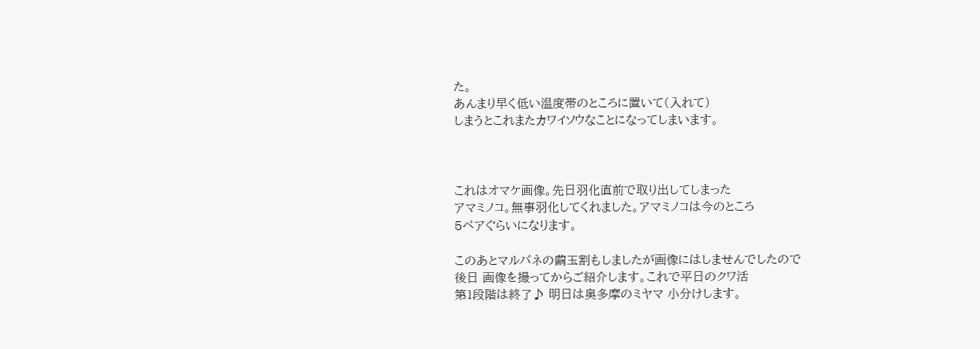た。
あんまり早く低い温度帯のところに置いて(入れて)
しまうとこれまたカワイソウなことになってしまいます。



これはオマケ画像。先日羽化直前で取り出してしまった
アマミノコ。無事羽化してくれました。アマミノコは今のところ
5ペアぐらいになります。

このあとマルバネの繭玉割もしましたが画像にはしませんでしたので
後日 画像を撮ってからご紹介します。これで平日のクワ活
第1段階は終了♪ 明日は奥多摩のミヤマ 小分けします。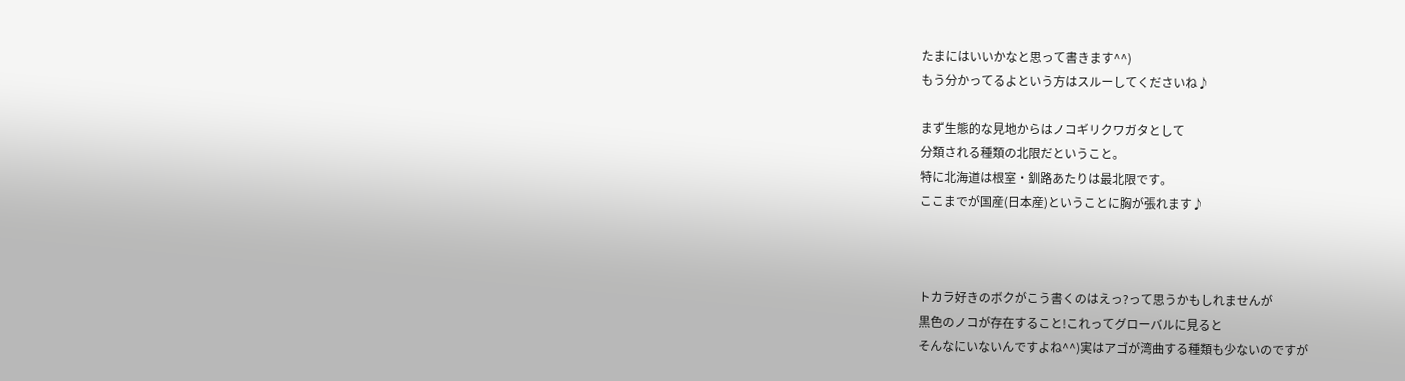たまにはいいかなと思って書きます^^)
もう分かってるよという方はスルーしてくださいね♪

まず生態的な見地からはノコギリクワガタとして
分類される種類の北限だということ。
特に北海道は根室・釧路あたりは最北限です。
ここまでが国産(日本産)ということに胸が張れます♪



トカラ好きのボクがこう書くのはえっ?って思うかもしれませんが
黒色のノコが存在すること!これってグローバルに見ると
そんなにいないんですよね^^)実はアゴが湾曲する種類も少ないのですが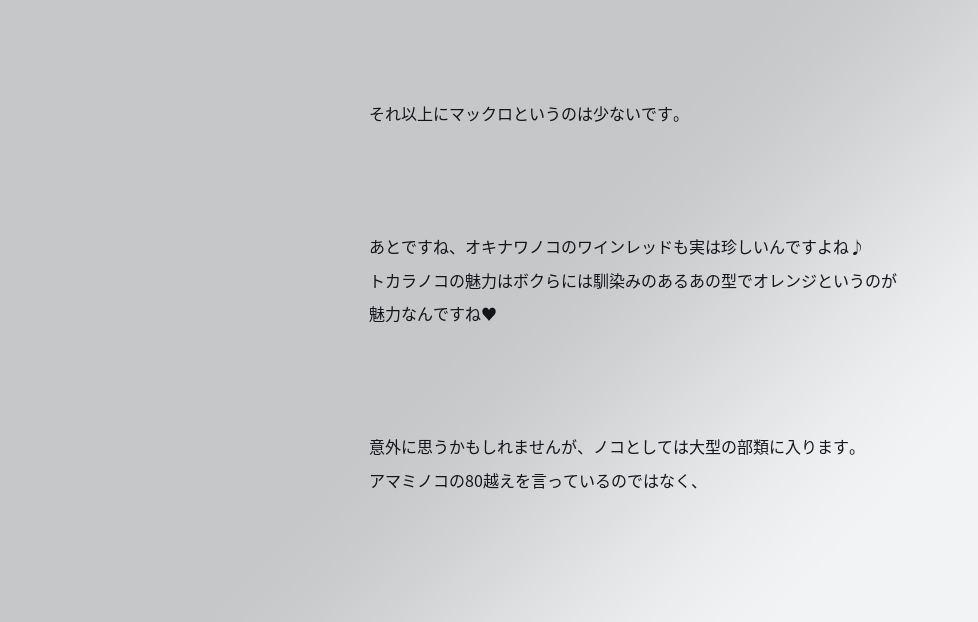それ以上にマックロというのは少ないです。



あとですね、オキナワノコのワインレッドも実は珍しいんですよね♪
トカラノコの魅力はボクらには馴染みのあるあの型でオレンジというのが
魅力なんですね♥



意外に思うかもしれませんが、ノコとしては大型の部類に入ります。
アマミノコの80越えを言っているのではなく、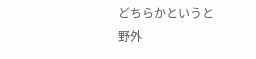どちらかというと
野外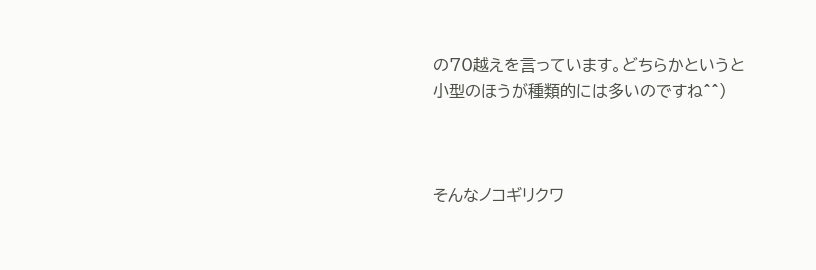の70越えを言っています。どちらかというと
小型のほうが種類的には多いのですね^^)



そんなノコギリクワ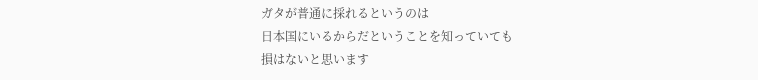ガタが普通に採れるというのは
日本国にいるからだということを知っていても
損はないと思います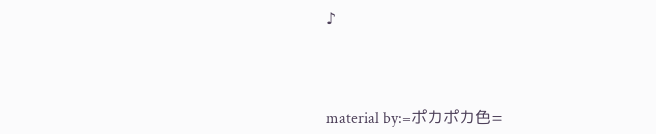♪



material by:=ポカポカ色=